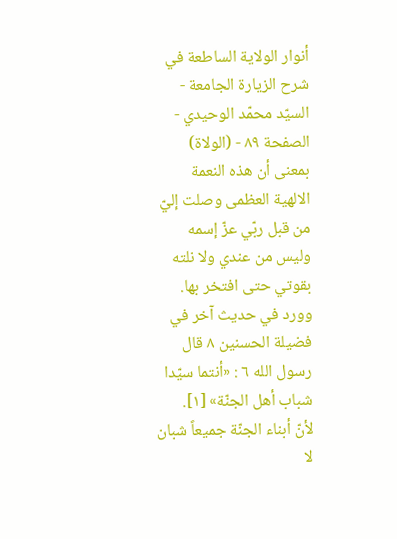أنوار الولاية الساطعة في شرح الزيارة الجامعة - السيّد محمّد الوحيدي - الصفحة ٨٩ - (الولاة)
بمعنى أن هذه النعمة الالهية العظمى وصلت إليّ من قبل ربّي عزّ إسمه وليس من عندي ولا نلته بقوتي حتى افتخر بها.
وورد في حديث آخر في فضيلة الحسنين ٨ قال رسول الله ٦ : «أنتما سيّدا شباب أهل الجنّة» [١].
لأنّ أبناء الجنّة جميعاً شبان لا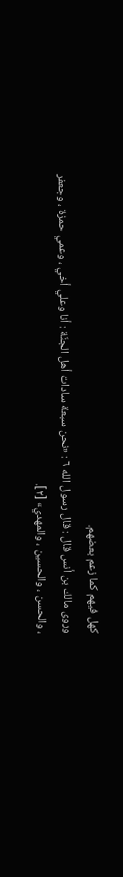كهل فيهم كما زعم بعضهم.
وروى مالك بن أنس قال : قال رسول الله ٦ : «نحن سبعة سادات أهل الجنّة : أنا وعلي أخي ، وعمي حمزة ، وجعفر ، والحسن ، والحسين ، والمهدي» [٢].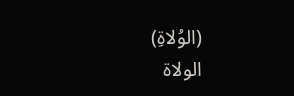(الوُلاةِ)
الولاة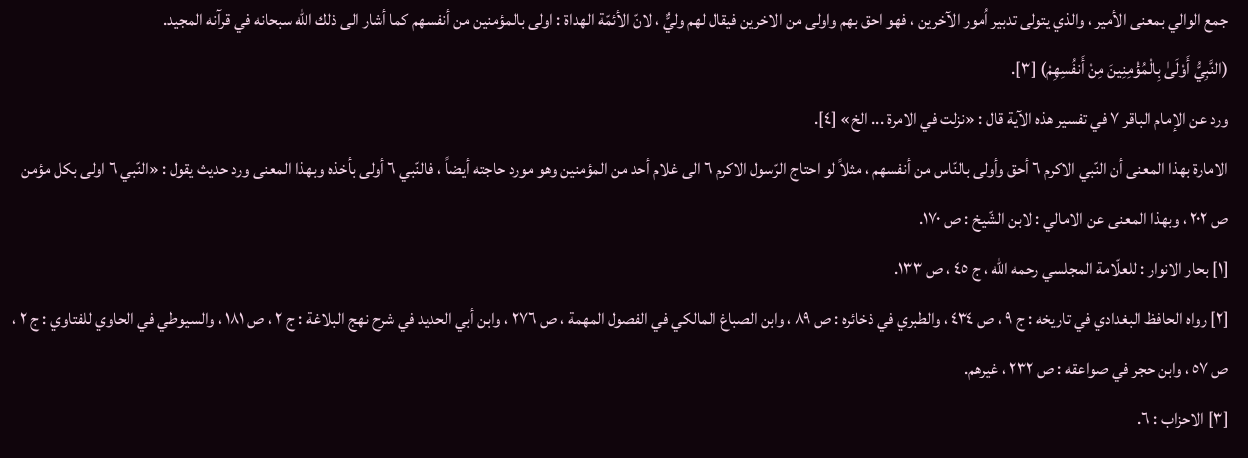جمع الوالي بمعنى الأمير ، والذي يتولى تدبير اُمور الآخرين ، فهو احق بهم واولى من الاخرين فيقال لهم وليٌّ ، لانّ الأئمّة الهداة : اولى بالمؤمنين من أنفسهم كما أشار الى ذلك الله سبحانه في قرآنه المجيد.
(النَّبِيُّ أَوْلَىٰ بِالْمُؤْمِنِينَ مِنْ أَنفُسِهِمْ) [٣].
ورد عن الإمام الباقر ٧ في تفسير هذه الآية قال : «نزلت في الامرة ... الخ» [٤].
الامارة بهذا المعنى أن النّبي الاكرم ٦ أحق وأولى بالنّاس من أنفسهم ، مثلاً لو احتاج الرّسول الاكرم ٦ الى غلام أحد من المؤمنين وهو مورد حاجته أيضاً ، فالنّبي ٦ أولى بأخذه وبهذا المعنى ورد حديث يقول : «النّبي ٦ اولى بكل مؤمن
ص ٢٠٢ ، وبهذا المعنى عن الامالي : لابن الشّيخ : ص ١٧٠.
[١] بحار الانوار : للعلّامة المجلسي رحمه الله ، ج ٤٥ ، ص ١٣٣.
[٢] رواه الحافظ البغدادي في تاريخه : ج ٩ ، ص ٤٣٤ ، والطبري في ذخائره : ص ٨٩ ، وابن الصباغ المالكي في الفصول المهمة ، ص ٢٧٦ ، وابن أبي الحديد في شرح نهج البلاغة : ج ٢ ، ص ١٨١ ، والسيوطي في الحاوي للفتاوي : ج ٢ ، ص ٥٧ ، وابن حجر في صواعقه : ص ٢٣٢ ، غيرهم.
[٣] الاحزاب : ٦.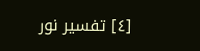[٤] تفسير نور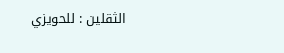الثقلين : للحويزي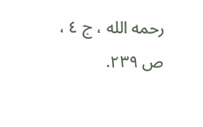رحمه الله ، ج ٤ ، ص ٢٣٩.